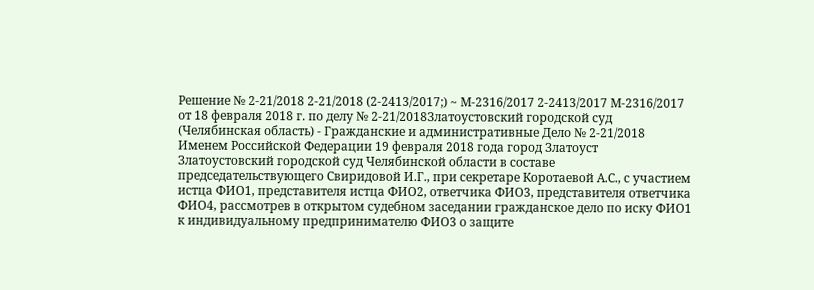Решение № 2-21/2018 2-21/2018 (2-2413/2017;) ~ М-2316/2017 2-2413/2017 М-2316/2017 от 18 февраля 2018 г. по делу № 2-21/2018Златоустовский городской суд (Челябинская область) - Гражданские и административные Дело № 2-21/2018 Именем Российской Федерации 19 февраля 2018 года город Златоуст Златоустовский городской суд Челябинской области в составе председательствующего Свиридовой И.Г., при секретаре Коротаевой А.С., с участием истца ФИО1, представителя истца ФИО2, ответчика ФИО3, представителя ответчика ФИО4, рассмотрев в открытом судебном заседании гражданское дело по иску ФИО1 к индивидуальному предпринимателю ФИО3 о защите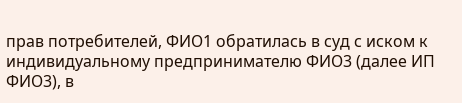прав потребителей, ФИО1 обратилась в суд с иском к индивидуальному предпринимателю ФИО3 (далее ИП ФИО3), в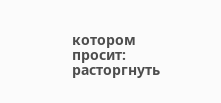котором просит: расторгнуть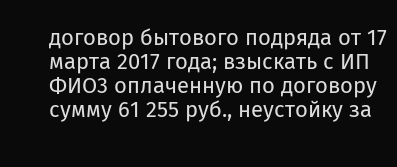договор бытового подряда от 17 марта 2017 года; взыскать с ИП ФИО3 оплаченную по договору сумму 61 255 руб., неустойку за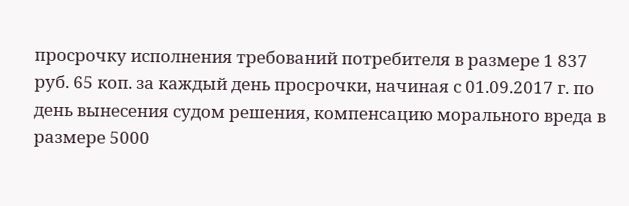просрочку исполнения требований потребителя в размере 1 837 руб. 65 коп. за каждый день просрочки, начиная с 01.09.2017 г. по день вынесения судом решения, компенсацию морального вреда в размере 5000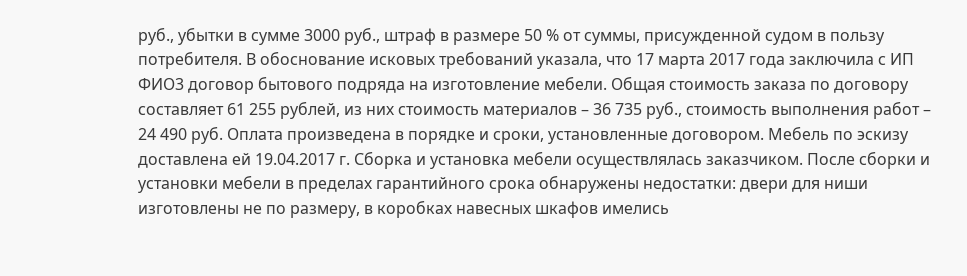руб., убытки в сумме 3000 руб., штраф в размере 50 % от суммы, присужденной судом в пользу потребителя. В обоснование исковых требований указала, что 17 марта 2017 года заключила с ИП ФИО3 договор бытового подряда на изготовление мебели. Общая стоимость заказа по договору составляет 61 255 рублей, из них стоимость материалов – 36 735 руб., стоимость выполнения работ – 24 490 руб. Оплата произведена в порядке и сроки, установленные договором. Мебель по эскизу доставлена ей 19.04.2017 г. Сборка и установка мебели осуществлялась заказчиком. После сборки и установки мебели в пределах гарантийного срока обнаружены недостатки: двери для ниши изготовлены не по размеру, в коробках навесных шкафов имелись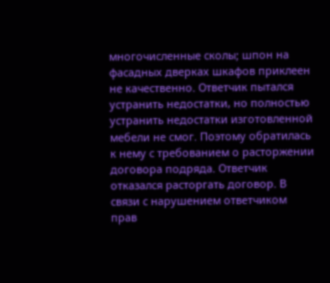многочисленные сколы; шпон на фасадных дверках шкафов приклеен не качественно. Ответчик пытался устранить недостатки, но полностью устранить недостатки изготовленной мебели не смог. Поэтому обратилась к нему с требованием о расторжении договора подряда. Ответчик отказался расторгать договор. В связи с нарушением ответчиком прав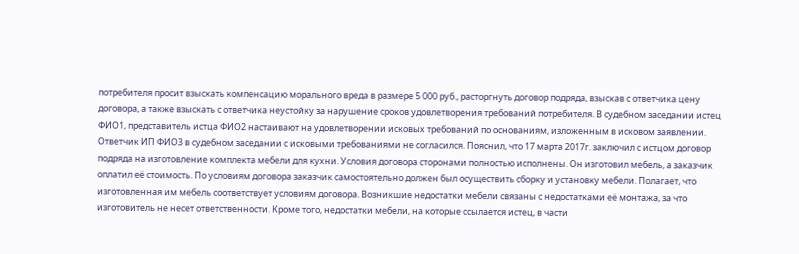потребителя просит взыскать компенсацию морального вреда в размере 5 000 руб., расторгнуть договор подряда, взыскав с ответчика цену договора, а также взыскать с ответчика неустойку за нарушение сроков удовлетворения требований потребителя. В судебном заседании истец ФИО1, представитель истца ФИО2 настаивают на удовлетворении исковых требований по основаниям, изложенным в исковом заявлении. Ответчик ИП ФИО3 в судебном заседании с исковыми требованиями не согласился. Пояснил, что 17 марта 2017г. заключил с истцом договор подряда на изготовление комплекта мебели для кухни. Условия договора сторонами полностью исполнены. Он изготовил мебель, а заказчик оплатил её стоимость. По условиям договора заказчик самостоятельно должен был осуществить сборку и установку мебели. Полагает, что изготовленная им мебель соответствует условиям договора. Возникшие недостатки мебели связаны с недостатками её монтажа, за что изготовитель не несет ответственности. Кроме того, недостатки мебели, на которые ссылается истец, в части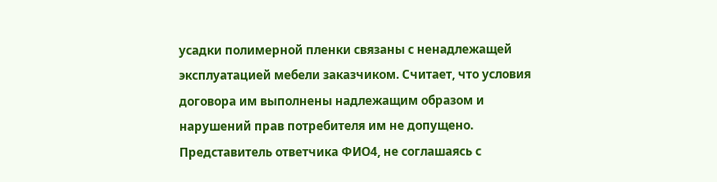усадки полимерной пленки связаны с ненадлежащей эксплуатацией мебели заказчиком. Считает, что условия договора им выполнены надлежащим образом и нарушений прав потребителя им не допущено. Представитель ответчика ФИО4, не соглашаясь с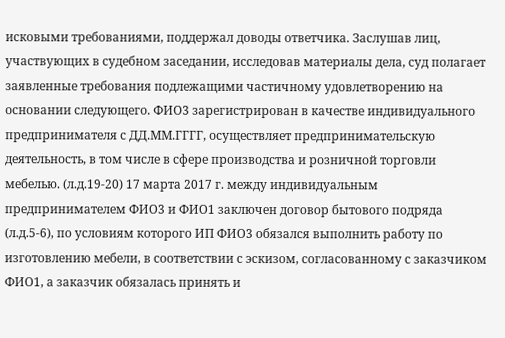исковыми требованиями, поддержал доводы ответчика. Заслушав лиц, участвующих в судебном заседании, исследовав материалы дела, суд полагает заявленные требования подлежащими частичному удовлетворению на основании следующего. ФИО3 зарегистрирован в качестве индивидуального предпринимателя с ДД.ММ.ГГГГ, осуществляет предпринимательскую деятельность, в том числе в сфере производства и розничной торговли мебелью. (л.д.19-20) 17 марта 2017 г. между индивидуальным предпринимателем ФИО3 и ФИО1 заключен договор бытового подряда (л.д.5-6), по условиям которого ИП ФИО3 обязался выполнить работу по изготовлению мебели, в соответствии с эскизом, согласованному с заказчиком ФИО1, а заказчик обязалась принять и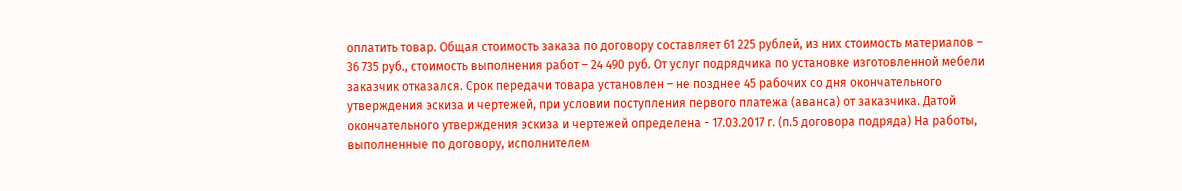оплатить товар. Общая стоимость заказа по договору составляет 61 225 рублей, из них стоимость материалов – 36 735 руб., стоимость выполнения работ – 24 490 руб. От услуг подрядчика по установке изготовленной мебели заказчик отказался. Срок передачи товара установлен – не позднее 45 рабочих со дня окончательного утверждения эскиза и чертежей, при условии поступления первого платежа (аванса) от заказчика. Датой окончательного утверждения эскиза и чертежей определена - 17.03.2017 г. (п.5 договора подряда) На работы, выполненные по договору, исполнителем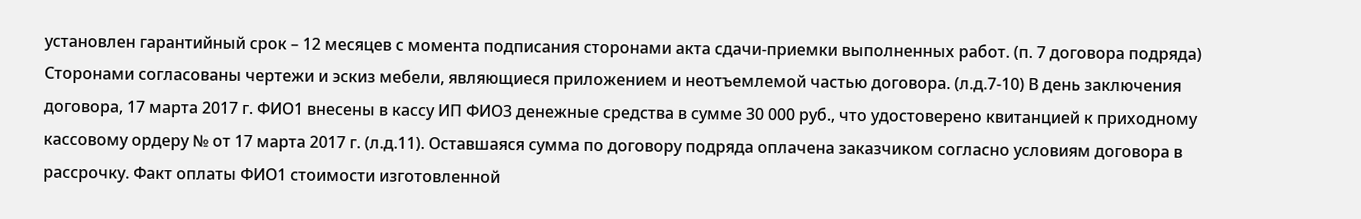установлен гарантийный срок – 12 месяцев с момента подписания сторонами акта сдачи-приемки выполненных работ. (п. 7 договора подряда) Сторонами согласованы чертежи и эскиз мебели, являющиеся приложением и неотъемлемой частью договора. (л.д.7-10) В день заключения договора, 17 марта 2017 г. ФИО1 внесены в кассу ИП ФИО3 денежные средства в сумме 30 000 руб., что удостоверено квитанцией к приходному кассовому ордеру № от 17 марта 2017 г. (л.д.11). Оставшаяся сумма по договору подряда оплачена заказчиком согласно условиям договора в рассрочку. Факт оплаты ФИО1 стоимости изготовленной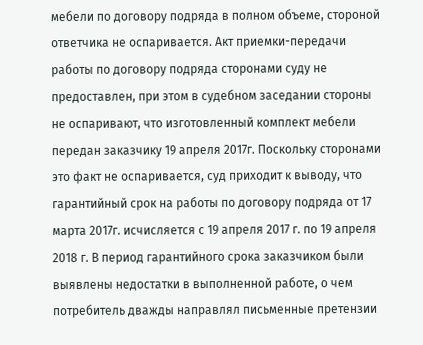мебели по договору подряда в полном объеме, стороной ответчика не оспаривается. Акт приемки-передачи работы по договору подряда сторонами суду не предоставлен, при этом в судебном заседании стороны не оспаривают, что изготовленный комплект мебели передан заказчику 19 апреля 2017г. Поскольку сторонами это факт не оспаривается, суд приходит к выводу, что гарантийный срок на работы по договору подряда от 17 марта 2017г. исчисляется с 19 апреля 2017 г. по 19 апреля 2018 г. В период гарантийного срока заказчиком были выявлены недостатки в выполненной работе, о чем потребитель дважды направлял письменные претензии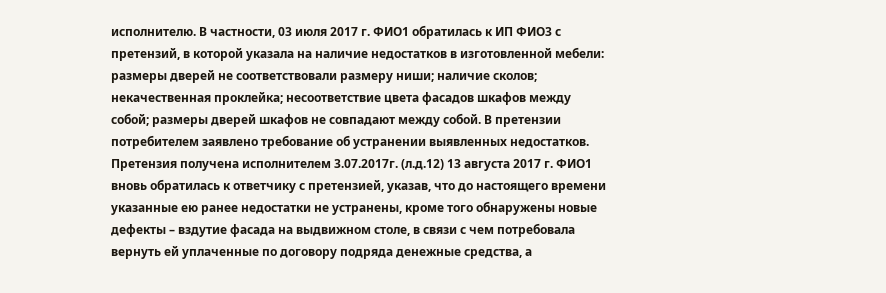исполнителю. В частности, 03 июля 2017 г. ФИО1 обратилась к ИП ФИО3 с претензий, в которой указала на наличие недостатков в изготовленной мебели: размеры дверей не соответствовали размеру ниши; наличие сколов; некачественная проклейка; несоответствие цвета фасадов шкафов между собой; размеры дверей шкафов не совпадают между собой. В претензии потребителем заявлено требование об устранении выявленных недостатков. Претензия получена исполнителем 3.07.2017г. (л.д.12) 13 августа 2017 г. ФИО1 вновь обратилась к ответчику с претензией, указав, что до настоящего времени указанные ею ранее недостатки не устранены, кроме того обнаружены новые дефекты – вздутие фасада на выдвижном столе, в связи с чем потребовала вернуть ей уплаченные по договору подряда денежные средства, а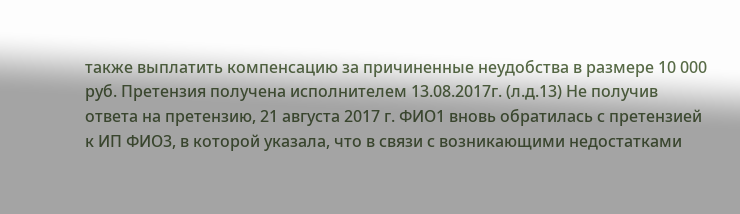также выплатить компенсацию за причиненные неудобства в размере 10 000 руб. Претензия получена исполнителем 13.08.2017г. (л.д.13) Не получив ответа на претензию, 21 августа 2017 г. ФИО1 вновь обратилась с претензией к ИП ФИО3, в которой указала, что в связи с возникающими недостатками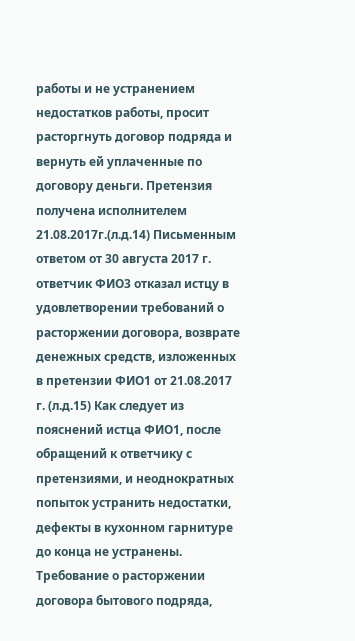работы и не устранением недостатков работы, просит расторгнуть договор подряда и вернуть ей уплаченные по договору деньги. Претензия получена исполнителем 21.08.2017г.(л.д.14) Письменным ответом от 30 августа 2017 г. ответчик ФИО3 отказал истцу в удовлетворении требований о расторжении договора, возврате денежных средств, изложенных в претензии ФИО1 от 21.08.2017 г. (л.д.15) Как следует из пояснений истца ФИО1, после обращений к ответчику с претензиями, и неоднократных попыток устранить недостатки, дефекты в кухонном гарнитуре до конца не устранены. Требование о расторжении договора бытового подряда,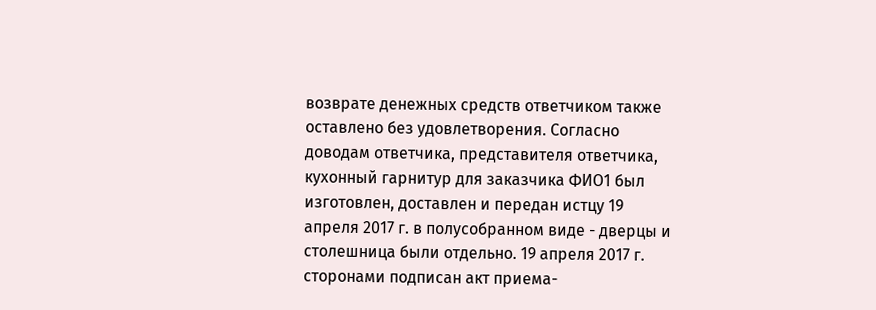возврате денежных средств ответчиком также оставлено без удовлетворения. Согласно доводам ответчика, представителя ответчика, кухонный гарнитур для заказчика ФИО1 был изготовлен, доставлен и передан истцу 19 апреля 2017 г. в полусобранном виде - дверцы и столешница были отдельно. 19 апреля 2017 г. сторонами подписан акт приема-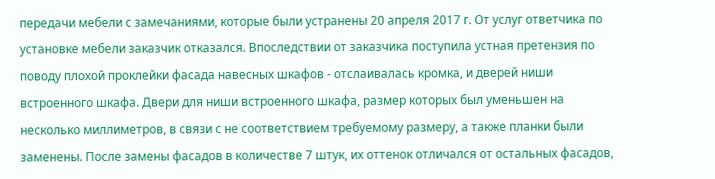передачи мебели с замечаниями, которые были устранены 20 апреля 2017 г. От услуг ответчика по установке мебели заказчик отказался. Впоследствии от заказчика поступила устная претензия по поводу плохой проклейки фасада навесных шкафов - отслаивалась кромка, и дверей ниши встроенного шкафа. Двери для ниши встроенного шкафа, размер которых был уменьшен на несколько миллиметров, в связи с не соответствием требуемому размеру, а также планки были заменены. После замены фасадов в количестве 7 штук, их оттенок отличался от остальных фасадов,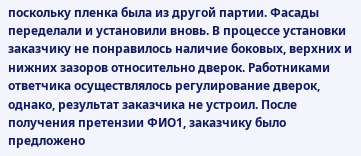поскольку пленка была из другой партии. Фасады переделали и установили вновь. В процессе установки заказчику не понравилось наличие боковых, верхних и нижних зазоров относительно дверок. Работниками ответчика осуществлялось регулирование дверок, однако, результат заказчика не устроил. После получения претензии ФИО1, заказчику было предложено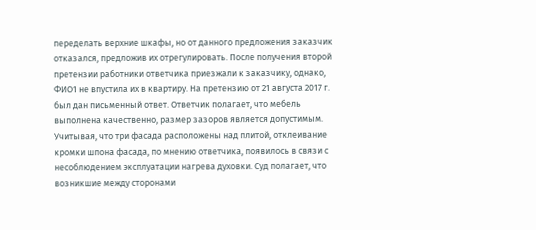переделать верхние шкафы, но от данного предложения заказчик отказался, предложив их отрегулировать. После получения второй претензии работники ответчика приезжали к заказчику, однако, ФИО1 не впустила их в квартиру. На претензию от 21 августа 2017 г. был дан письменный ответ. Ответчик полагает, что мебель выполнена качественно, размер зазоров является допустимым. Учитывая, что три фасада расположены над плитой, отклеивание кромки шпона фасада, по мнению ответчика, появилось в связи с несоблюдением эксплуатации нагрева духовки. Суд полагает, что возникшие между сторонами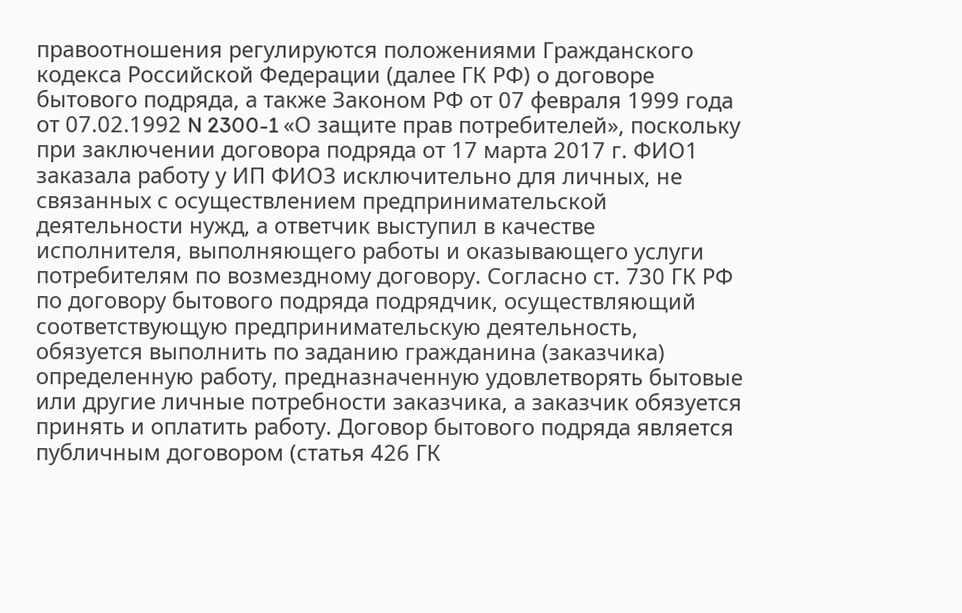правоотношения регулируются положениями Гражданского кодекса Российской Федерации (далее ГК РФ) о договоре бытового подряда, а также Законом РФ от 07 февраля 1999 года от 07.02.1992 N 2300-1 «О защите прав потребителей», поскольку при заключении договора подряда от 17 марта 2017 г. ФИО1 заказала работу у ИП ФИО3 исключительно для личных, не связанных с осуществлением предпринимательской деятельности нужд, а ответчик выступил в качестве исполнителя, выполняющего работы и оказывающего услуги потребителям по возмездному договору. Согласно ст. 730 ГК РФ по договору бытового подряда подрядчик, осуществляющий соответствующую предпринимательскую деятельность, обязуется выполнить по заданию гражданина (заказчика) определенную работу, предназначенную удовлетворять бытовые или другие личные потребности заказчика, а заказчик обязуется принять и оплатить работу. Договор бытового подряда является публичным договором (статья 426 ГК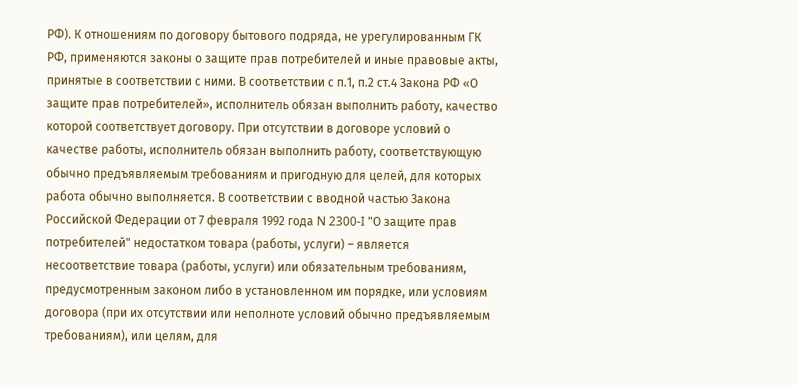РФ). К отношениям по договору бытового подряда, не урегулированным ГК РФ, применяются законы о защите прав потребителей и иные правовые акты, принятые в соответствии с ними. В соответствии с п.1, п.2 ст.4 Закона РФ «О защите прав потребителей», исполнитель обязан выполнить работу, качество которой соответствует договору. При отсутствии в договоре условий о качестве работы, исполнитель обязан выполнить работу, соответствующую обычно предъявляемым требованиям и пригодную для целей, для которых работа обычно выполняется. В соответствии с вводной частью Закона Российской Федерации от 7 февраля 1992 года N 2300-I "О защите прав потребителей" недостатком товара (работы, услуги) – является несоответствие товара (работы, услуги) или обязательным требованиям, предусмотренным законом либо в установленном им порядке, или условиям договора (при их отсутствии или неполноте условий обычно предъявляемым требованиям), или целям, для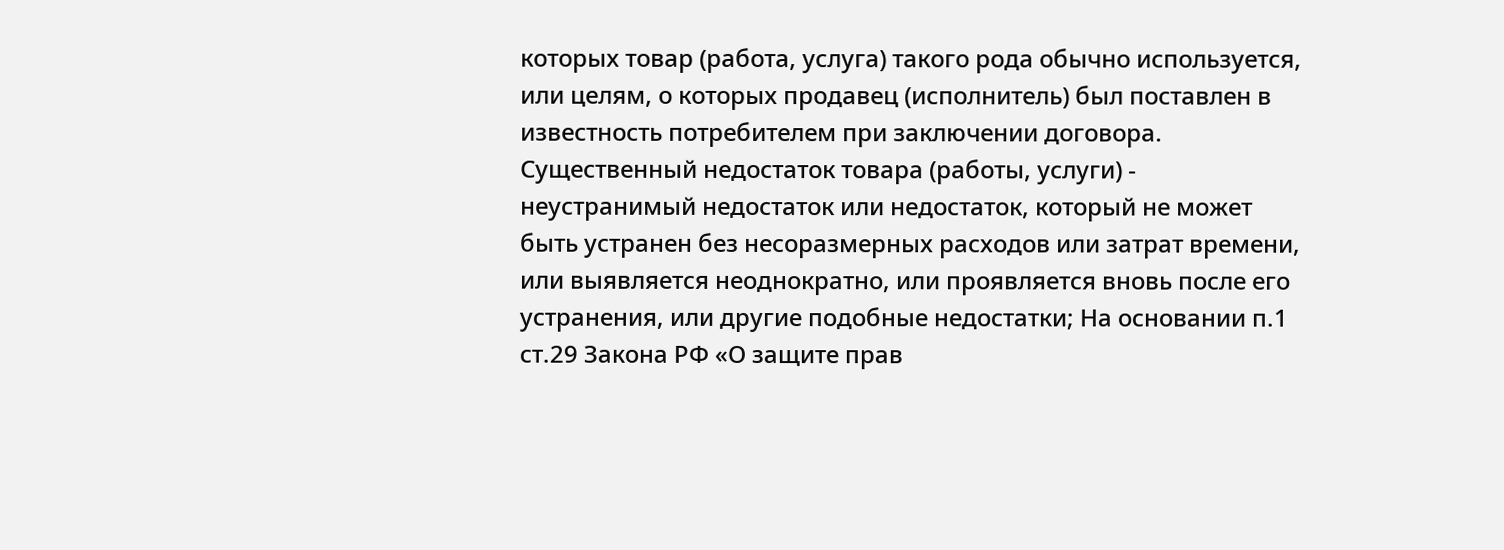которых товар (работа, услуга) такого рода обычно используется, или целям, о которых продавец (исполнитель) был поставлен в известность потребителем при заключении договора. Существенный недостаток товара (работы, услуги) - неустранимый недостаток или недостаток, который не может быть устранен без несоразмерных расходов или затрат времени, или выявляется неоднократно, или проявляется вновь после его устранения, или другие подобные недостатки; На основании п.1 ст.29 Закона РФ «О защите прав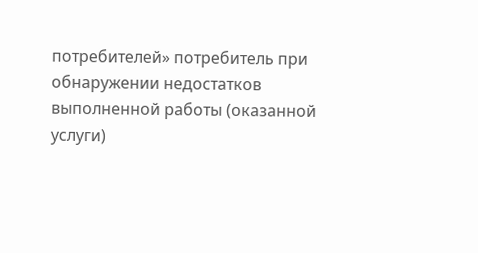потребителей» потребитель при обнаружении недостатков выполненной работы (оказанной услуги)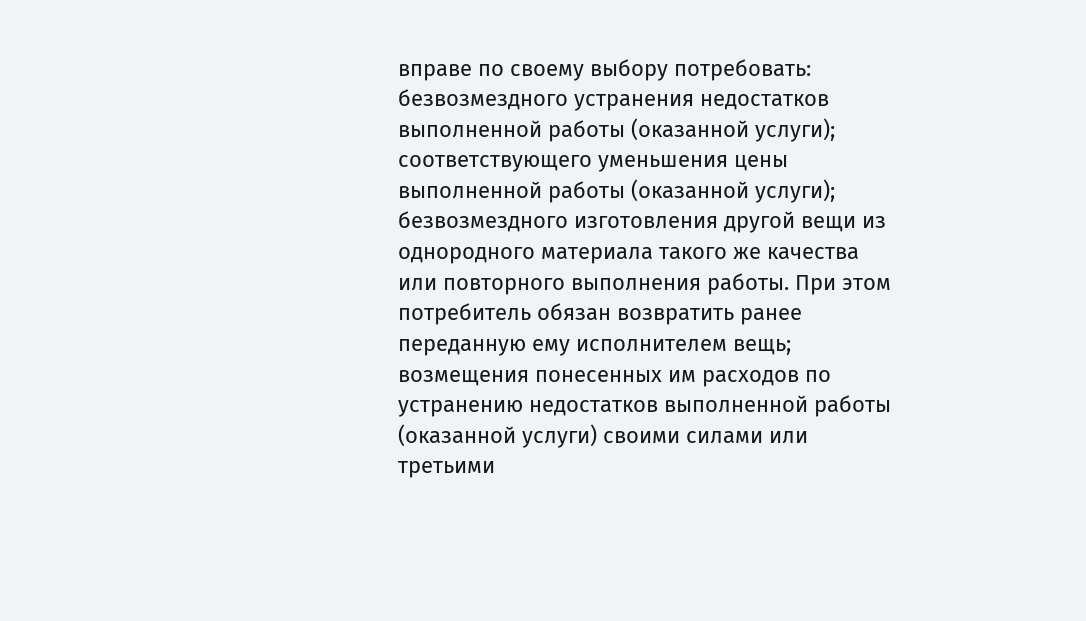вправе по своему выбору потребовать: безвозмездного устранения недостатков выполненной работы (оказанной услуги); соответствующего уменьшения цены выполненной работы (оказанной услуги); безвозмездного изготовления другой вещи из однородного материала такого же качества или повторного выполнения работы. При этом потребитель обязан возвратить ранее переданную ему исполнителем вещь; возмещения понесенных им расходов по устранению недостатков выполненной работы (оказанной услуги) своими силами или третьими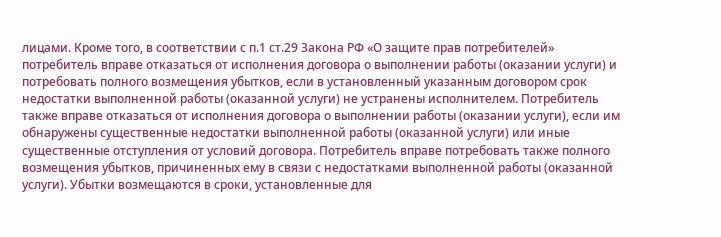лицами. Кроме того, в соответствии с п.1 ст.29 Закона РФ «О защите прав потребителей» потребитель вправе отказаться от исполнения договора о выполнении работы (оказании услуги) и потребовать полного возмещения убытков, если в установленный указанным договором срок недостатки выполненной работы (оказанной услуги) не устранены исполнителем. Потребитель также вправе отказаться от исполнения договора о выполнении работы (оказании услуги), если им обнаружены существенные недостатки выполненной работы (оказанной услуги) или иные существенные отступления от условий договора. Потребитель вправе потребовать также полного возмещения убытков, причиненных ему в связи с недостатками выполненной работы (оказанной услуги). Убытки возмещаются в сроки, установленные для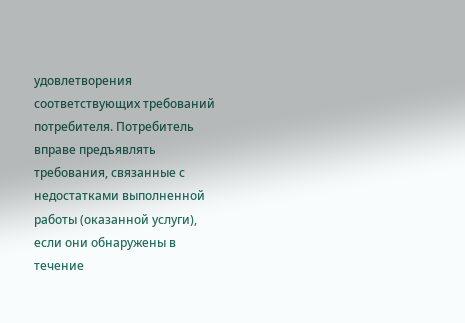удовлетворения соответствующих требований потребителя. Потребитель вправе предъявлять требования, связанные с недостатками выполненной работы (оказанной услуги), если они обнаружены в течение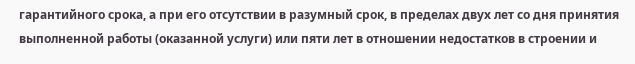гарантийного срока, а при его отсутствии в разумный срок, в пределах двух лет со дня принятия выполненной работы (оказанной услуги) или пяти лет в отношении недостатков в строении и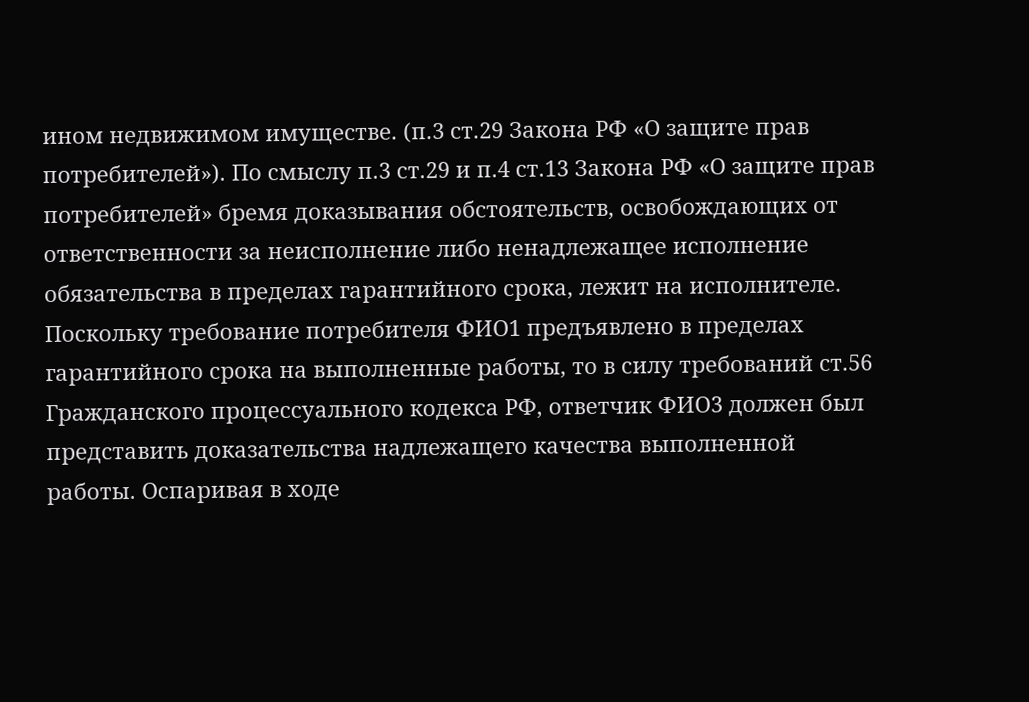ином недвижимом имуществе. (п.3 ст.29 Закона РФ «О защите прав потребителей»). По смыслу п.3 ст.29 и п.4 ст.13 Закона РФ «О защите прав потребителей» бремя доказывания обстоятельств, освобождающих от ответственности за неисполнение либо ненадлежащее исполнение обязательства в пределах гарантийного срока, лежит на исполнителе. Поскольку требование потребителя ФИО1 предъявлено в пределах гарантийного срока на выполненные работы, то в силу требований ст.56 Гражданского процессуального кодекса РФ, ответчик ФИО3 должен был представить доказательства надлежащего качества выполненной работы. Оспаривая в ходе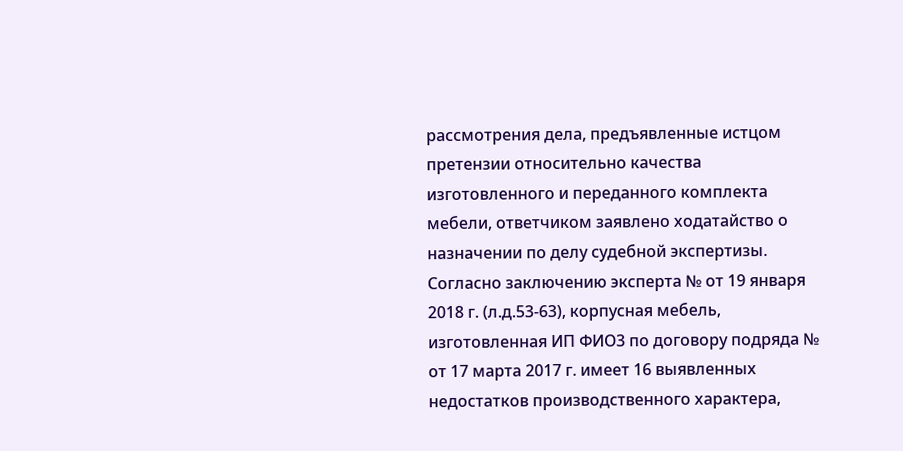рассмотрения дела, предъявленные истцом претензии относительно качества изготовленного и переданного комплекта мебели, ответчиком заявлено ходатайство о назначении по делу судебной экспертизы. Согласно заключению эксперта № от 19 января 2018 г. (л.д.53-63), корпусная мебель, изготовленная ИП ФИО3 по договору подряда № от 17 марта 2017 г. имеет 16 выявленных недостатков производственного характера,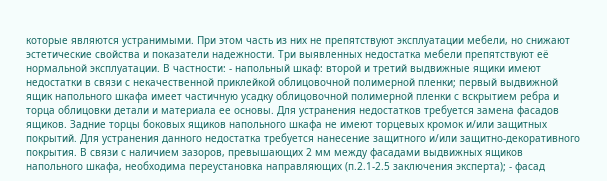которые являются устранимыми. При этом часть из них не препятствуют эксплуатации мебели, но снижают эстетические свойства и показатели надежности. Три выявленных недостатка мебели препятствуют её нормальной эксплуатации. В частности: - напольный шкаф: второй и третий выдвижные ящики имеют недостатки в связи с некачественной приклейкой облицовочной полимерной пленки; первый выдвижной ящик напольного шкафа имеет частичную усадку облицовочной полимерной пленки с вскрытием ребра и торца облицовки детали и материала ее основы. Для устранения недостатков требуется замена фасадов ящиков. Задние торцы боковых ящиков напольного шкафа не имеют торцевых кромок и/или защитных покрытий. Для устранения данного недостатка требуется нанесение защитного и/или защитно-декоративного покрытия. В связи с наличием зазоров, превышающих 2 мм между фасадами выдвижных ящиков напольного шкафа, необходима переустановка направляющих (п.2.1-2.5 заключения эксперта); - фасад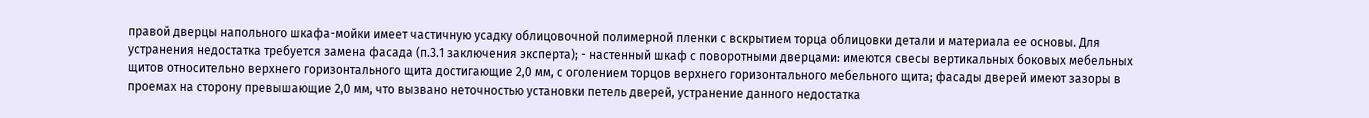правой дверцы напольного шкафа-мойки имеет частичную усадку облицовочной полимерной пленки с вскрытием торца облицовки детали и материала ее основы. Для устранения недостатка требуется замена фасада (п.3.1 заключения эксперта); - настенный шкаф с поворотными дверцами: имеются свесы вертикальных боковых мебельных щитов относительно верхнего горизонтального щита достигающие 2,0 мм, с оголением торцов верхнего горизонтального мебельного щита; фасады дверей имеют зазоры в проемах на сторону превышающие 2,0 мм, что вызвано неточностью установки петель дверей, устранение данного недостатка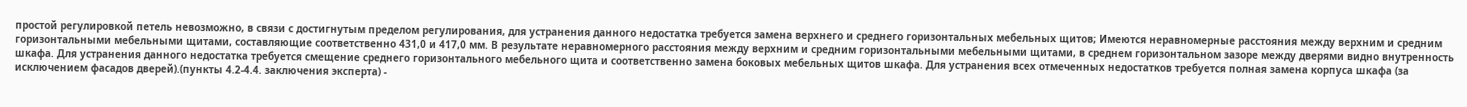простой регулировкой петель невозможно, в связи с достигнутым пределом регулирования, для устранения данного недостатка требуется замена верхнего и среднего горизонтальных мебельных щитов; Имеются неравномерные расстояния между верхним и средним горизонтальными мебельными щитами, составляющие соответственно 431,0 и 417,0 мм. В результате неравномерного расстояния между верхним и средним горизонтальными мебельными щитами, в среднем горизонтальном зазоре между дверями видно внутренность шкафа. Для устранения данного недостатка требуется смещение среднего горизонтального мебельного щита и соответственно замена боковых мебельных щитов шкафа. Для устранения всех отмеченных недостатков требуется полная замена корпуса шкафа (за исключением фасадов дверей).(пункты 4.2-4.4. заключения эксперта) -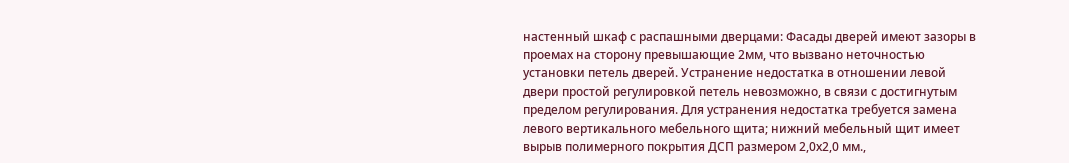настенный шкаф с распашными дверцами: Фасады дверей имеют зазоры в проемах на сторону превышающие 2мм, что вызвано неточностью установки петель дверей. Устранение недостатка в отношении левой двери простой регулировкой петель невозможно, в связи с достигнутым пределом регулирования. Для устранения недостатка требуется замена левого вертикального мебельного щита; нижний мебельный щит имеет вырыв полимерного покрытия ДСП размером 2,0х2,0 мм.,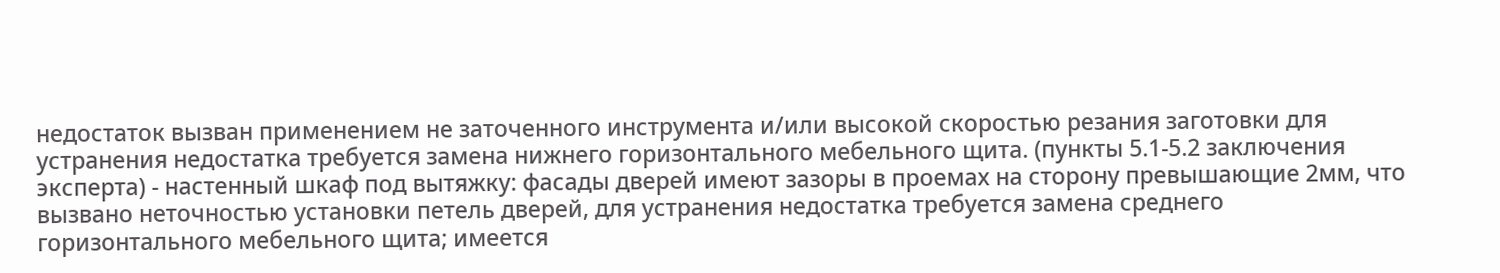недостаток вызван применением не заточенного инструмента и/или высокой скоростью резания заготовки для устранения недостатка требуется замена нижнего горизонтального мебельного щита. (пункты 5.1-5.2 заключения эксперта) - настенный шкаф под вытяжку: фасады дверей имеют зазоры в проемах на сторону превышающие 2мм, что вызвано неточностью установки петель дверей, для устранения недостатка требуется замена среднего горизонтального мебельного щита; имеется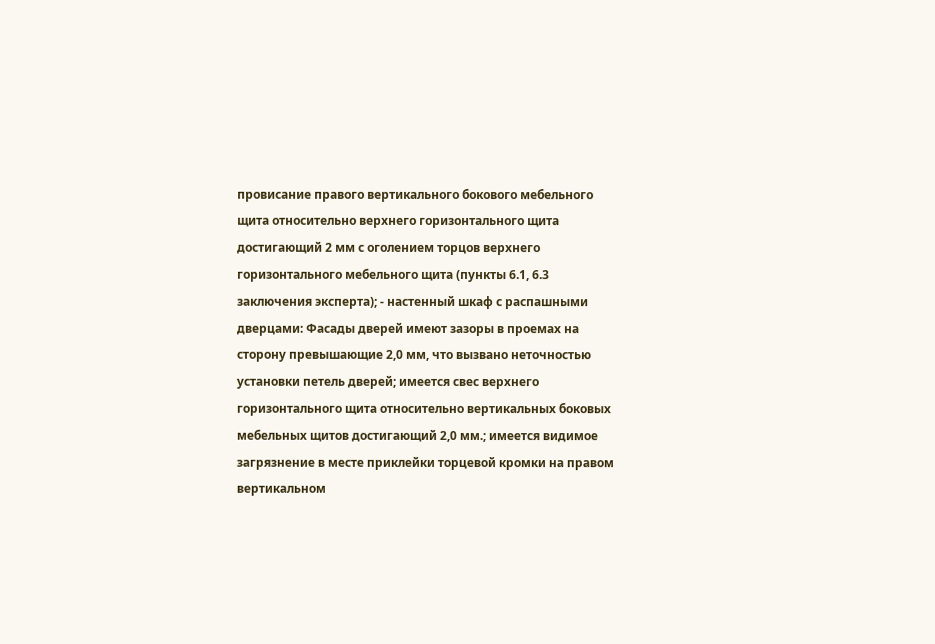провисание правого вертикального бокового мебельного щита относительно верхнего горизонтального щита достигающий 2 мм с оголением торцов верхнего горизонтального мебельного щита (пункты 6.1, 6.3 заключения эксперта); - настенный шкаф с распашными дверцами: Фасады дверей имеют зазоры в проемах на сторону превышающие 2,0 мм, что вызвано неточностью установки петель дверей; имеется свес верхнего горизонтального щита относительно вертикальных боковых мебельных щитов достигающий 2,0 мм.; имеется видимое загрязнение в месте приклейки торцевой кромки на правом вертикальном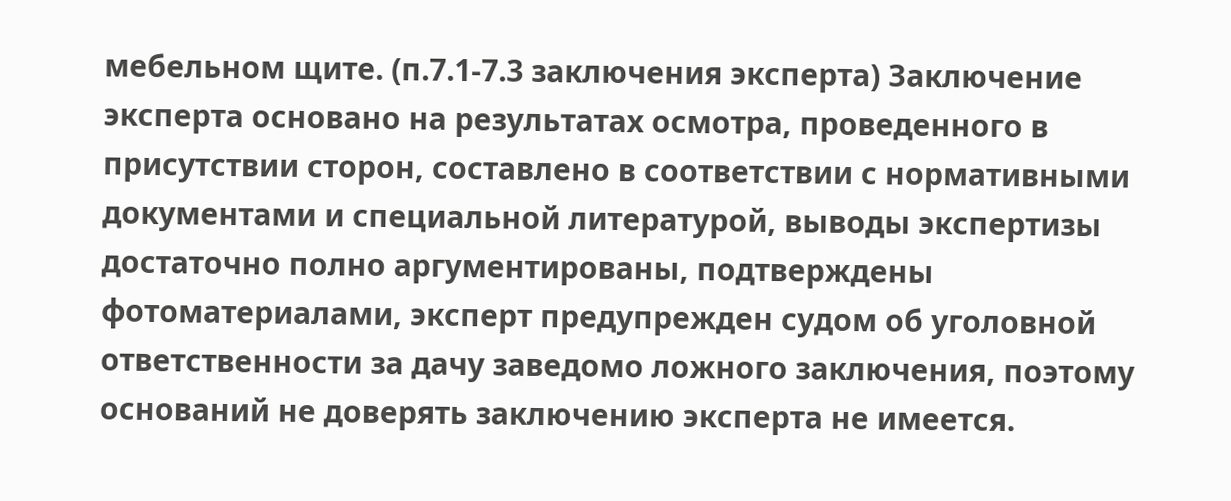мебельном щите. (п.7.1-7.3 заключения эксперта) Заключение эксперта основано на результатах осмотра, проведенного в присутствии сторон, составлено в соответствии с нормативными документами и специальной литературой, выводы экспертизы достаточно полно аргументированы, подтверждены фотоматериалами, эксперт предупрежден судом об уголовной ответственности за дачу заведомо ложного заключения, поэтому оснований не доверять заключению эксперта не имеется.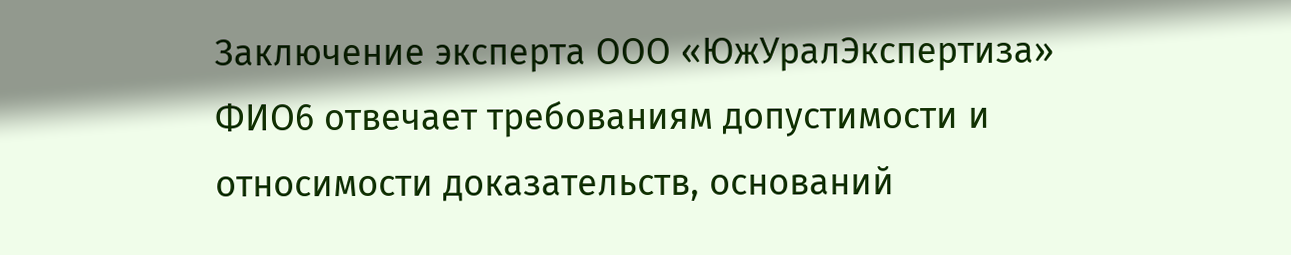Заключение эксперта ООО «ЮжУралЭкспертиза» ФИО6 отвечает требованиям допустимости и относимости доказательств, оснований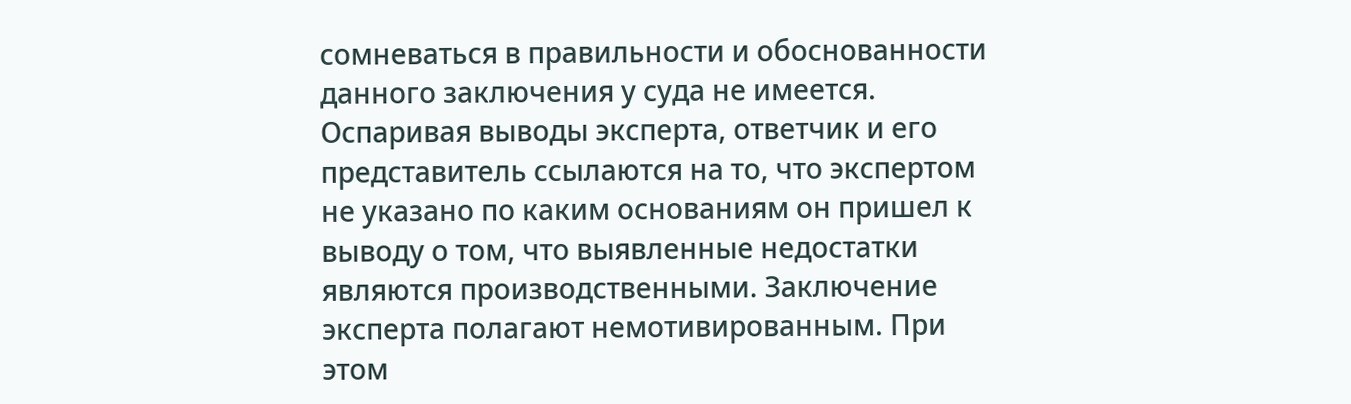сомневаться в правильности и обоснованности данного заключения у суда не имеется. Оспаривая выводы эксперта, ответчик и его представитель ссылаются на то, что экспертом не указано по каким основаниям он пришел к выводу о том, что выявленные недостатки являются производственными. Заключение эксперта полагают немотивированным. При этом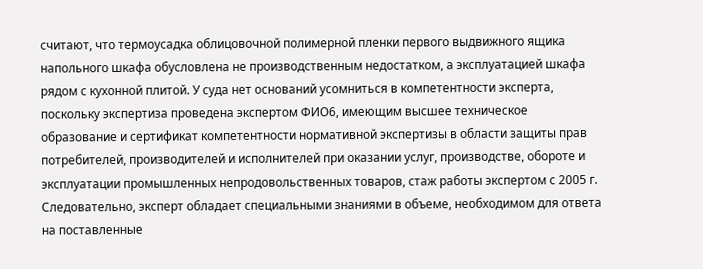считают, что термоусадка облицовочной полимерной пленки первого выдвижного ящика напольного шкафа обусловлена не производственным недостатком, а эксплуатацией шкафа рядом с кухонной плитой. У суда нет оснований усомниться в компетентности эксперта, поскольку экспертиза проведена экспертом ФИО6, имеющим высшее техническое образование и сертификат компетентности нормативной экспертизы в области защиты прав потребителей, производителей и исполнителей при оказании услуг, производстве, обороте и эксплуатации промышленных непродовольственных товаров, стаж работы экспертом с 2005 г. Следовательно, эксперт обладает специальными знаниями в объеме, необходимом для ответа на поставленные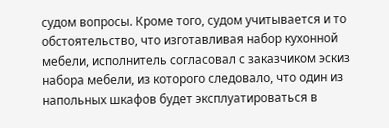судом вопросы. Кроме того, судом учитывается и то обстоятельство, что изготавливая набор кухонной мебели, исполнитель согласовал с заказчиком эскиз набора мебели, из которого следовало, что один из напольных шкафов будет эксплуатироваться в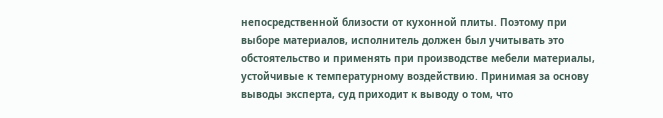непосредственной близости от кухонной плиты. Поэтому при выборе материалов, исполнитель должен был учитывать это обстоятельство и применять при производстве мебели материалы, устойчивые к температурному воздействию. Принимая за основу выводы эксперта, суд приходит к выводу о том, что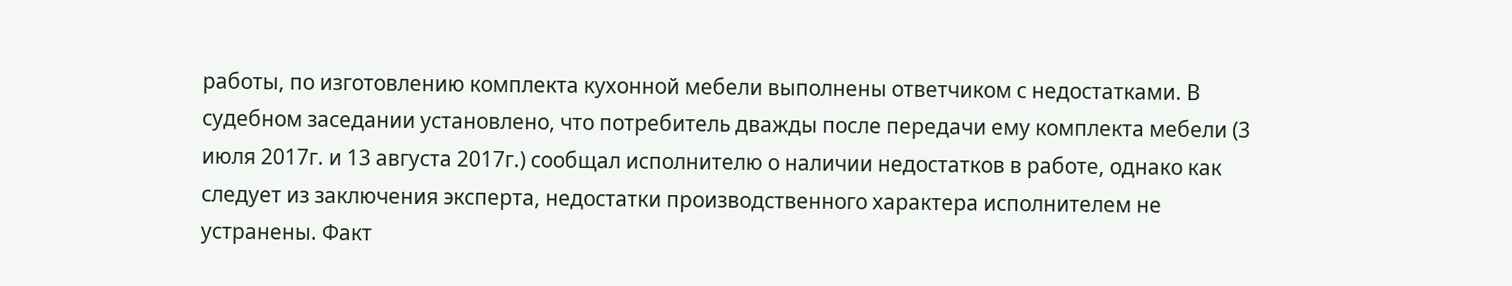работы, по изготовлению комплекта кухонной мебели выполнены ответчиком с недостатками. В судебном заседании установлено, что потребитель дважды после передачи ему комплекта мебели (3 июля 2017г. и 13 августа 2017г.) сообщал исполнителю о наличии недостатков в работе, однако как следует из заключения эксперта, недостатки производственного характера исполнителем не устранены. Факт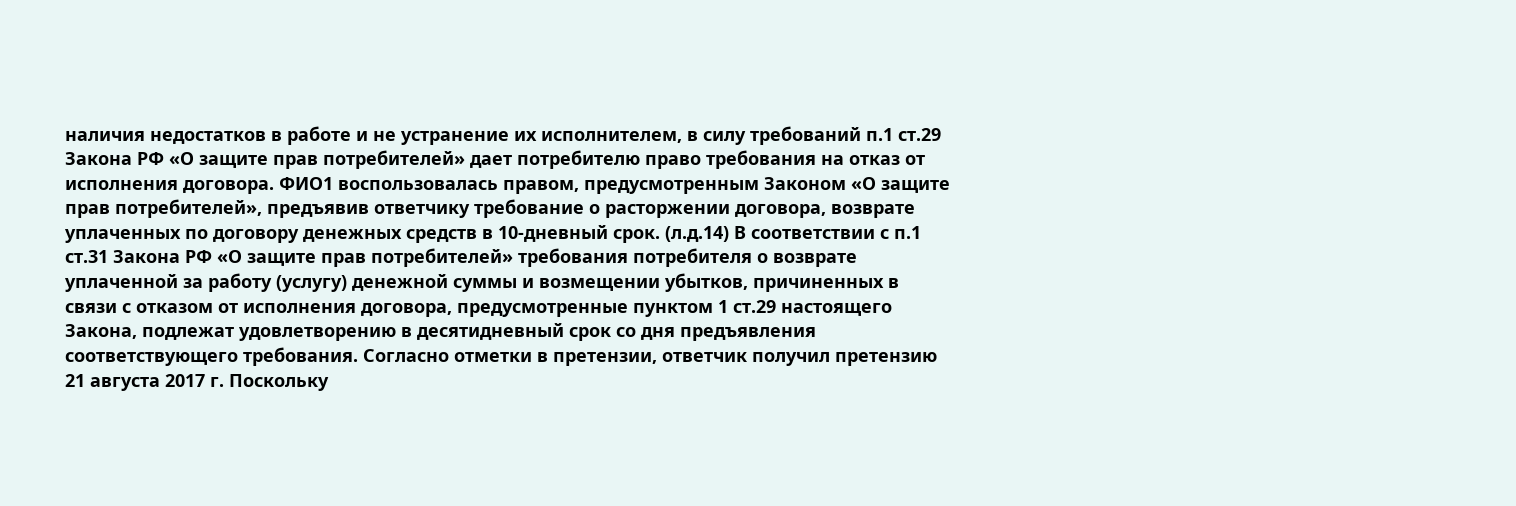наличия недостатков в работе и не устранение их исполнителем, в силу требований п.1 ст.29 Закона РФ «О защите прав потребителей» дает потребителю право требования на отказ от исполнения договора. ФИО1 воспользовалась правом, предусмотренным Законом «О защите прав потребителей», предъявив ответчику требование о расторжении договора, возврате уплаченных по договору денежных средств в 10-дневный срок. (л.д.14) В соответствии с п.1 ст.31 Закона РФ «О защите прав потребителей» требования потребителя о возврате уплаченной за работу (услугу) денежной суммы и возмещении убытков, причиненных в связи с отказом от исполнения договора, предусмотренные пунктом 1 ст.29 настоящего Закона, подлежат удовлетворению в десятидневный срок со дня предъявления соответствующего требования. Согласно отметки в претензии, ответчик получил претензию 21 августа 2017 г. Поскольку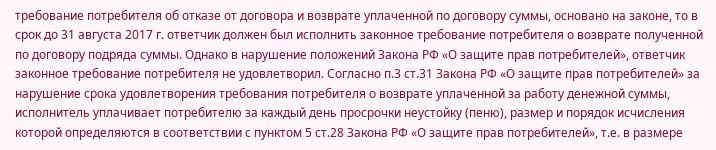требование потребителя об отказе от договора и возврате уплаченной по договору суммы, основано на законе, то в срок до 31 августа 2017 г. ответчик должен был исполнить законное требование потребителя о возврате полученной по договору подряда суммы. Однако в нарушение положений Закона РФ «О защите прав потребителей», ответчик законное требование потребителя не удовлетворил. Согласно п.3 ст.31 Закона РФ «О защите прав потребителей» за нарушение срока удовлетворения требования потребителя о возврате уплаченной за работу денежной суммы, исполнитель уплачивает потребителю за каждый день просрочки неустойку (пеню), размер и порядок исчисления которой определяются в соответствии с пунктом 5 ст.28 Закона РФ «О защите прав потребителей», т.е. в размере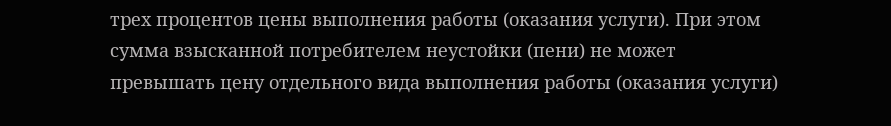трех процентов цены выполнения работы (оказания услуги). При этом сумма взысканной потребителем неустойки (пени) не может превышать цену отдельного вида выполнения работы (оказания услуги)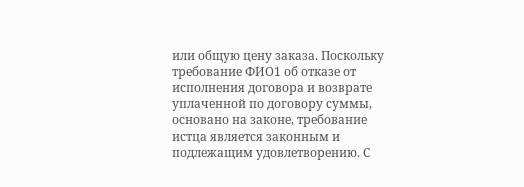или общую цену заказа. Поскольку требование ФИО1 об отказе от исполнения договора и возврате уплаченной по договору суммы, основано на законе, требование истца является законным и подлежащим удовлетворению. С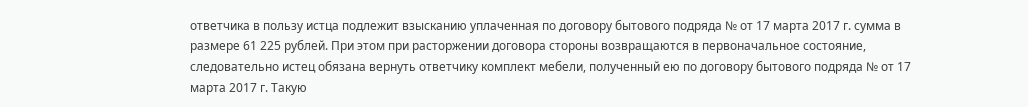ответчика в пользу истца подлежит взысканию уплаченная по договору бытового подряда № от 17 марта 2017 г. сумма в размере 61 225 рублей. При этом при расторжении договора стороны возвращаются в первоначальное состояние, следовательно истец обязана вернуть ответчику комплект мебели, полученный ею по договору бытового подряда № от 17 марта 2017 г. Такую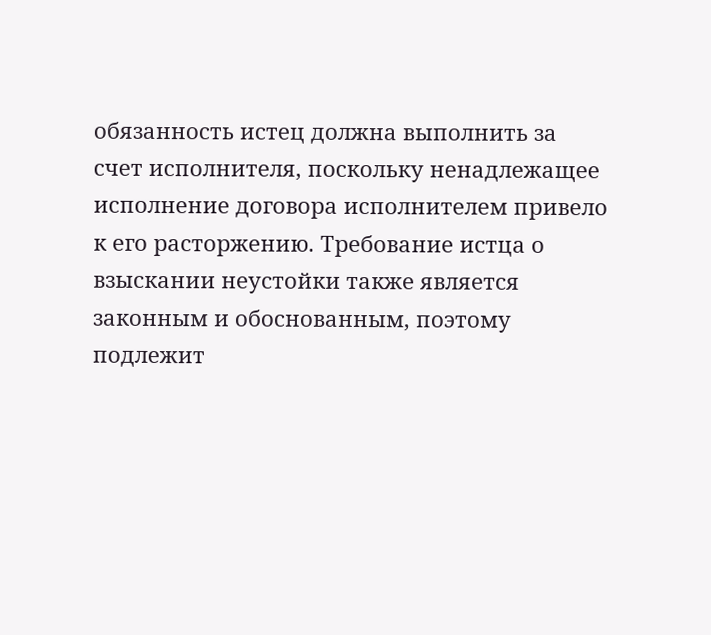обязанность истец должна выполнить за счет исполнителя, поскольку ненадлежащее исполнение договора исполнителем привело к его расторжению. Требование истца о взыскании неустойки также является законным и обоснованным, поэтому подлежит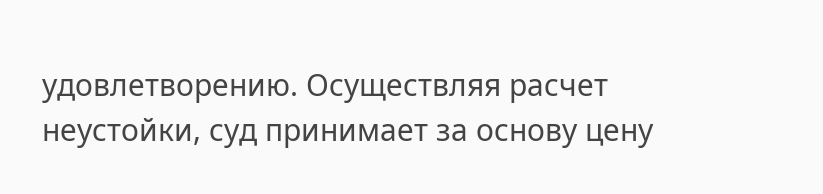удовлетворению. Осуществляя расчет неустойки, суд принимает за основу цену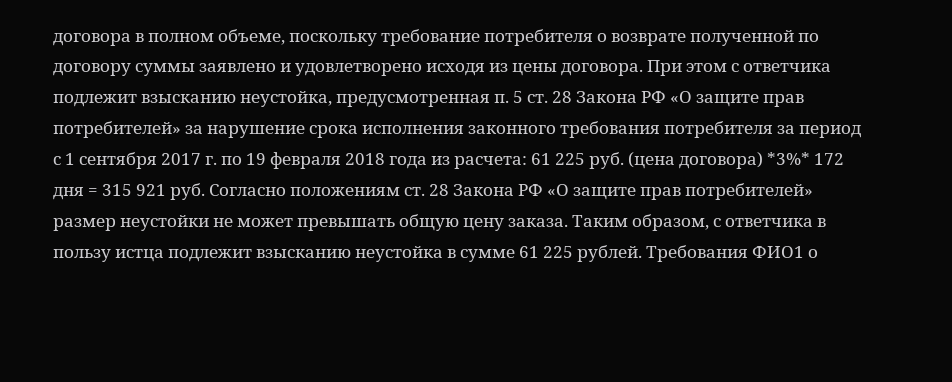договора в полном объеме, поскольку требование потребителя о возврате полученной по договору суммы заявлено и удовлетворено исходя из цены договора. При этом с ответчика подлежит взысканию неустойка, предусмотренная п. 5 ст. 28 Закона РФ «О защите прав потребителей» за нарушение срока исполнения законного требования потребителя за период с 1 сентября 2017 г. по 19 февраля 2018 года из расчета: 61 225 руб. (цена договора) *3%* 172 дня = 315 921 руб. Согласно положениям ст. 28 Закона РФ «О защите прав потребителей» размер неустойки не может превышать общую цену заказа. Таким образом, с ответчика в пользу истца подлежит взысканию неустойка в сумме 61 225 рублей. Требования ФИО1 о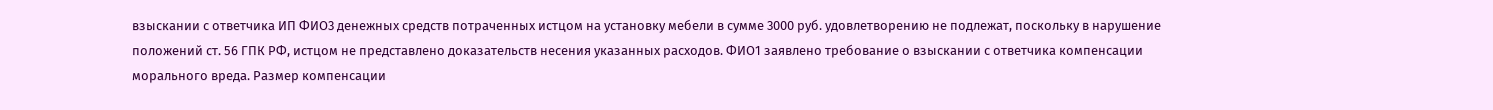взыскании с ответчика ИП ФИО3 денежных средств потраченных истцом на установку мебели в сумме 3000 руб. удовлетворению не подлежат, поскольку в нарушение положений ст. 56 ГПК РФ, истцом не представлено доказательств несения указанных расходов. ФИО1 заявлено требование о взыскании с ответчика компенсации морального вреда. Размер компенсации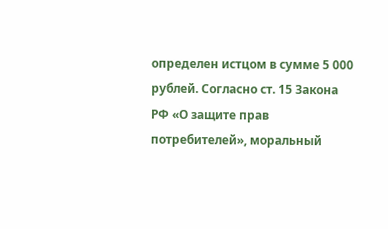определен истцом в сумме 5 000 рублей. Согласно ст. 15 Закона РФ «О защите прав потребителей», моральный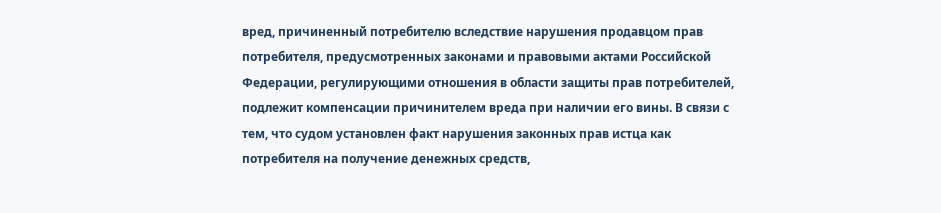вред, причиненный потребителю вследствие нарушения продавцом прав потребителя, предусмотренных законами и правовыми актами Российской Федерации, регулирующими отношения в области защиты прав потребителей, подлежит компенсации причинителем вреда при наличии его вины. В связи с тем, что судом установлен факт нарушения законных прав истца как потребителя на получение денежных средств,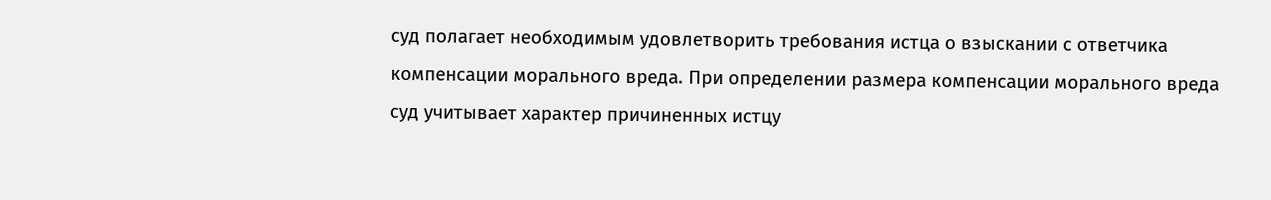суд полагает необходимым удовлетворить требования истца о взыскании с ответчика компенсации морального вреда. При определении размера компенсации морального вреда суд учитывает характер причиненных истцу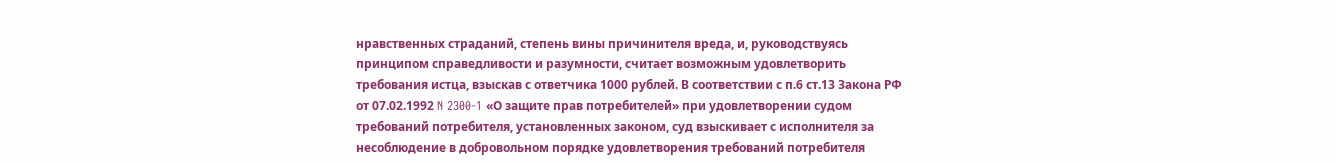нравственных страданий, степень вины причинителя вреда, и, руководствуясь принципом справедливости и разумности, считает возможным удовлетворить требования истца, взыскав с ответчика 1000 рублей. В соответствии с п.6 ст.13 Закона РФ от 07.02.1992 N 2300-1 «О защите прав потребителей» при удовлетворении судом требований потребителя, установленных законом, суд взыскивает с исполнителя за несоблюдение в добровольном порядке удовлетворения требований потребителя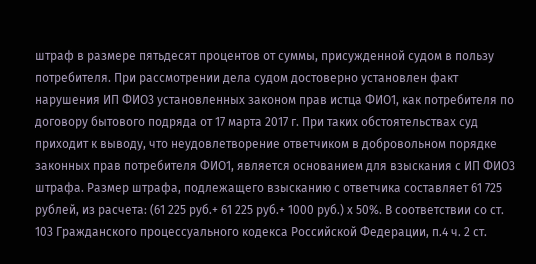штраф в размере пятьдесят процентов от суммы, присужденной судом в пользу потребителя. При рассмотрении дела судом достоверно установлен факт нарушения ИП ФИО3 установленных законом прав истца ФИО1, как потребителя по договору бытового подряда от 17 марта 2017 г. При таких обстоятельствах суд приходит к выводу, что неудовлетворение ответчиком в добровольном порядке законных прав потребителя ФИО1, является основанием для взыскания с ИП ФИО3 штрафа. Размер штрафа, подлежащего взысканию с ответчика составляет 61 725 рублей, из расчета: (61 225 руб.+ 61 225 руб.+ 1000 руб.) х 50%. В соответствии со ст. 103 Гражданского процессуального кодекса Российской Федерации, п.4 ч. 2 ст.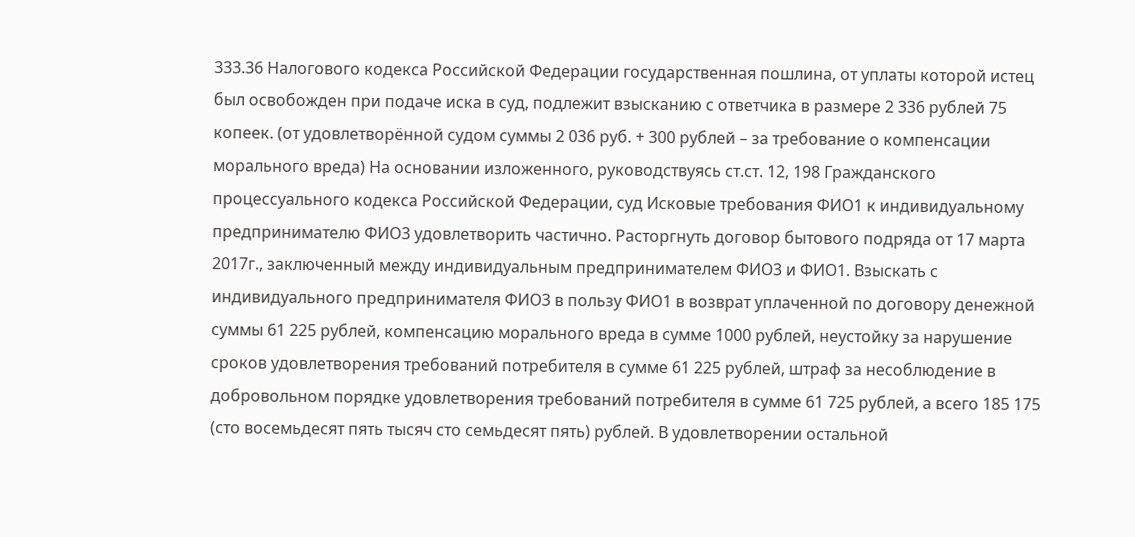333.36 Налогового кодекса Российской Федерации государственная пошлина, от уплаты которой истец был освобожден при подаче иска в суд, подлежит взысканию с ответчика в размере 2 336 рублей 75 копеек. (от удовлетворённой судом суммы 2 036 руб. + 300 рублей – за требование о компенсации морального вреда) На основании изложенного, руководствуясь ст.ст. 12, 198 Гражданского процессуального кодекса Российской Федерации, суд Исковые требования ФИО1 к индивидуальному предпринимателю ФИО3 удовлетворить частично. Расторгнуть договор бытового подряда от 17 марта 2017г., заключенный между индивидуальным предпринимателем ФИО3 и ФИО1. Взыскать с индивидуального предпринимателя ФИО3 в пользу ФИО1 в возврат уплаченной по договору денежной суммы 61 225 рублей, компенсацию морального вреда в сумме 1000 рублей, неустойку за нарушение сроков удовлетворения требований потребителя в сумме 61 225 рублей, штраф за несоблюдение в добровольном порядке удовлетворения требований потребителя в сумме 61 725 рублей, а всего 185 175 (сто восемьдесят пять тысяч сто семьдесят пять) рублей. В удовлетворении остальной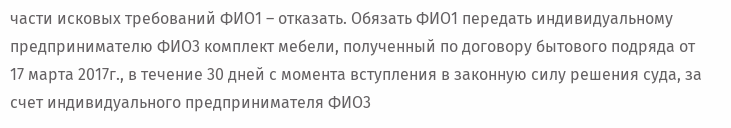части исковых требований ФИО1 – отказать. Обязать ФИО1 передать индивидуальному предпринимателю ФИО3 комплект мебели, полученный по договору бытового подряда от 17 марта 2017г., в течение 30 дней с момента вступления в законную силу решения суда, за счет индивидуального предпринимателя ФИО3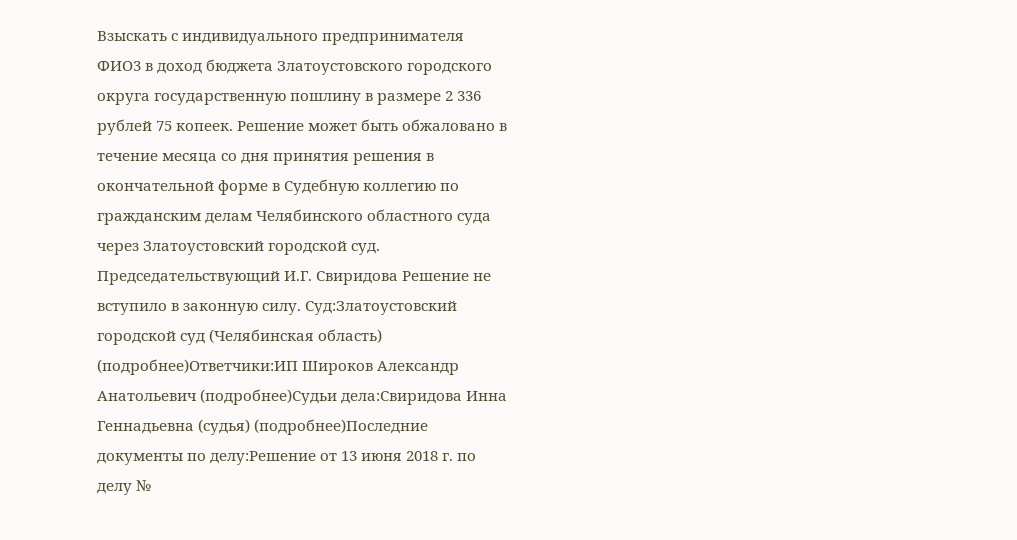Взыскать с индивидуального предпринимателя ФИО3 в доход бюджета Златоустовского городского округа государственную пошлину в размере 2 336 рублей 75 копеек. Решение может быть обжаловано в течение месяца со дня принятия решения в окончательной форме в Судебную коллегию по гражданским делам Челябинского областного суда через Златоустовский городской суд. Председательствующий И.Г. Свиридова Решение не вступило в законную силу. Суд:Златоустовский городской суд (Челябинская область) (подробнее)Ответчики:ИП Широков Александр Анатольевич (подробнее)Судьи дела:Свиридова Инна Геннадьевна (судья) (подробнее)Последние документы по делу:Решение от 13 июня 2018 г. по делу №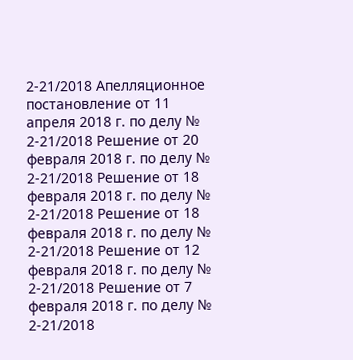2-21/2018 Апелляционное постановление от 11 апреля 2018 г. по делу № 2-21/2018 Решение от 20 февраля 2018 г. по делу № 2-21/2018 Решение от 18 февраля 2018 г. по делу № 2-21/2018 Решение от 18 февраля 2018 г. по делу № 2-21/2018 Решение от 12 февраля 2018 г. по делу № 2-21/2018 Решение от 7 февраля 2018 г. по делу № 2-21/2018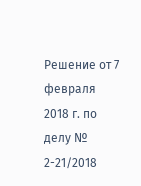Решение от 7 февраля 2018 г. по делу № 2-21/2018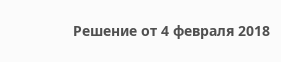Решение от 4 февраля 2018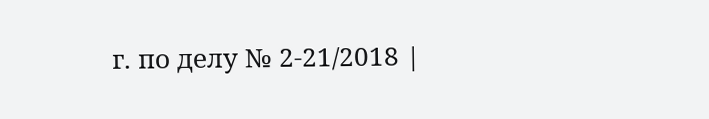г. по делу № 2-21/2018 |